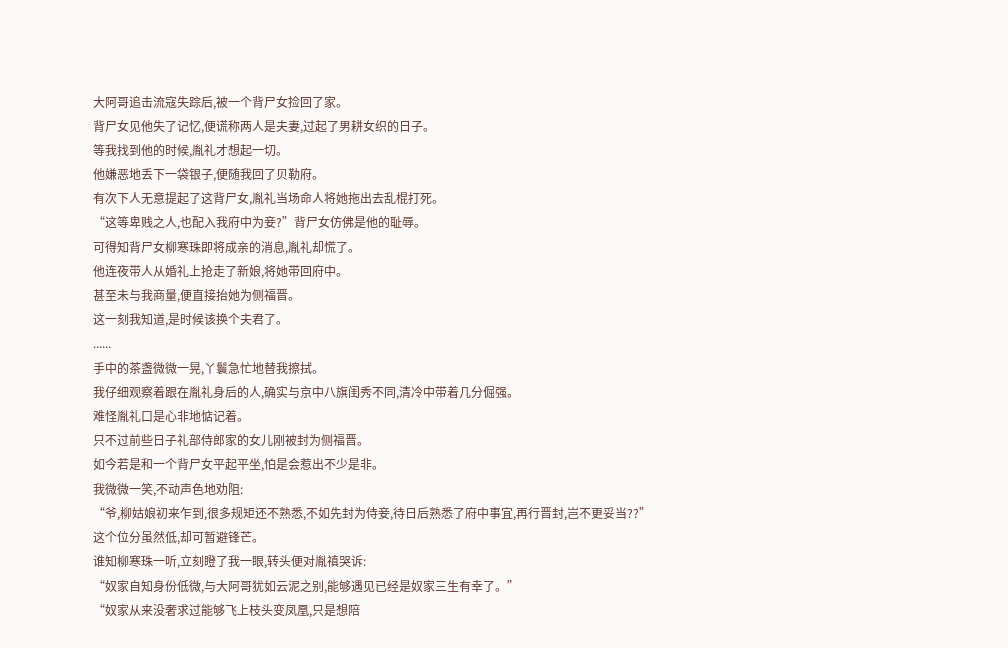大阿哥追击流寇失踪后,被一个背尸女捡回了家。
背尸女见他失了记忆,便谎称两人是夫妻,过起了男耕女织的日子。
等我找到他的时候,胤礼才想起一切。
他嫌恶地丢下一袋银子,便随我回了贝勒府。
有次下人无意提起了这背尸女,胤礼当场命人将她拖出去乱棍打死。
“这等卑贱之人,也配入我府中为妾?”背尸女仿佛是他的耻辱。
可得知背尸女柳寒珠即将成亲的消息,胤礼却慌了。
他连夜带人从婚礼上抢走了新娘,将她带回府中。
甚至未与我商量,便直接抬她为侧福晋。
这一刻我知道,是时候该换个夫君了。
......
手中的茶盏微微一晃,丫鬟急忙地替我擦拭。
我仔细观察着跟在胤礼身后的人,确实与京中八旗闺秀不同,清冷中带着几分倔强。
难怪胤礼口是心非地惦记着。
只不过前些日子礼部侍郎家的女儿刚被封为侧福晋。
如今若是和一个背尸女平起平坐,怕是会惹出不少是非。
我微微一笑,不动声色地劝阻:
“爷,柳姑娘初来乍到,很多规矩还不熟悉,不如先封为侍妾,待日后熟悉了府中事宜,再行晋封,岂不更妥当??”
这个位分虽然低,却可暂避锋芒。
谁知柳寒珠一听,立刻瞪了我一眼,转头便对胤禛哭诉:
“奴家自知身份低微,与大阿哥犹如云泥之别,能够遇见已经是奴家三生有幸了。”
“奴家从来没奢求过能够飞上枝头变凤凰,只是想陪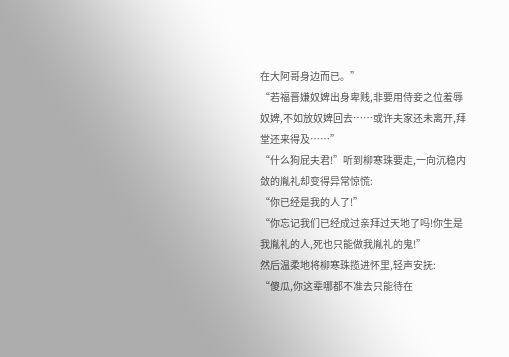在大阿哥身边而已。”
“若福晋嫌奴婢出身卑贱,非要用侍妾之位羞辱奴婢,不如放奴婢回去……或许夫家还未离开,拜堂还来得及……”
“什么狗屁夫君!”听到柳寒珠要走,一向沉稳内敛的胤礼却变得异常惊慌:
“你已经是我的人了!”
“你忘记我们已经成过亲拜过天地了吗!你生是我胤礼的人,死也只能做我胤礼的鬼!”
然后温柔地将柳寒珠揽进怀里,轻声安抚:
“傻瓜,你这辈哪都不准去只能待在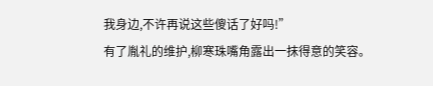我身边,不许再说这些傻话了好吗!”
有了胤礼的维护,柳寒珠嘴角露出一抹得意的笑容。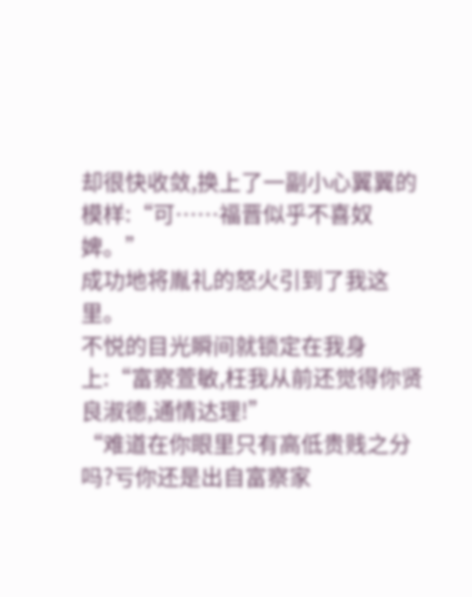却很快收敛,换上了一副小心翼翼的模样:“可……福晋似乎不喜奴婢。”
成功地将胤礼的怒火引到了我这里。
不悦的目光瞬间就锁定在我身上:“富察萱敏,枉我从前还觉得你贤良淑德,通情达理!”
“难道在你眼里只有高低贵贱之分吗?亏你还是出自富察家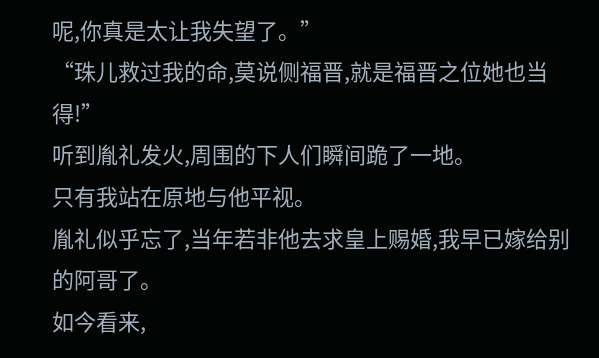呢,你真是太让我失望了。”
“珠儿救过我的命,莫说侧福晋,就是福晋之位她也当得!”
听到胤礼发火,周围的下人们瞬间跪了一地。
只有我站在原地与他平视。
胤礼似乎忘了,当年若非他去求皇上赐婚,我早已嫁给别的阿哥了。
如今看来,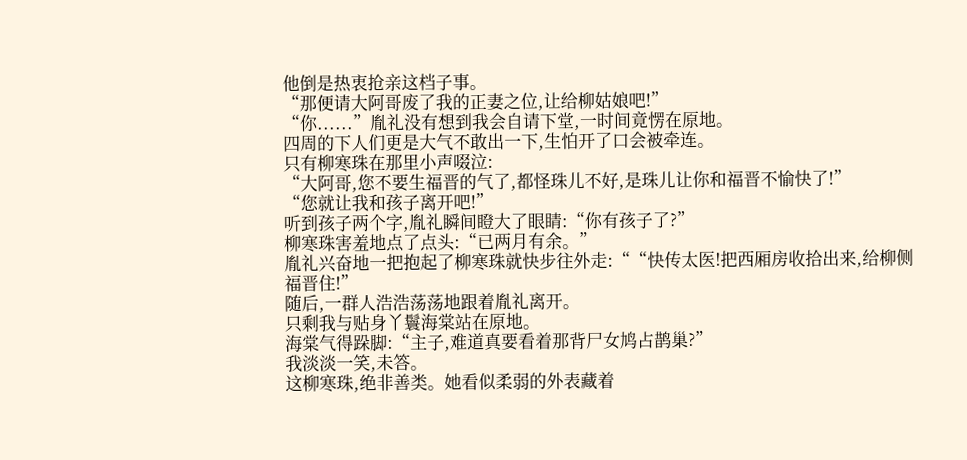他倒是热衷抢亲这档子事。
“那便请大阿哥废了我的正妻之位,让给柳姑娘吧!”
“你......”胤礼没有想到我会自请下堂,一时间竟愣在原地。
四周的下人们更是大气不敢出一下,生怕开了口会被牵连。
只有柳寒珠在那里小声啜泣:
“大阿哥,您不要生福晋的气了,都怪珠儿不好,是珠儿让你和福晋不愉快了!”
“您就让我和孩子离开吧!”
听到孩子两个字,胤礼瞬间瞪大了眼睛:“你有孩子了?”
柳寒珠害羞地点了点头:“已两月有余。”
胤礼兴奋地一把抱起了柳寒珠就快步往外走:““快传太医!把西厢房收拾出来,给柳侧福晋住!”
随后,一群人浩浩荡荡地跟着胤礼离开。
只剩我与贴身丫鬟海棠站在原地。
海棠气得跺脚:“主子,难道真要看着那背尸女鸠占鹊巢?”
我淡淡一笑,未答。
这柳寒珠,绝非善类。她看似柔弱的外表藏着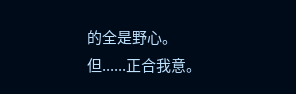的全是野心。
但......正合我意。